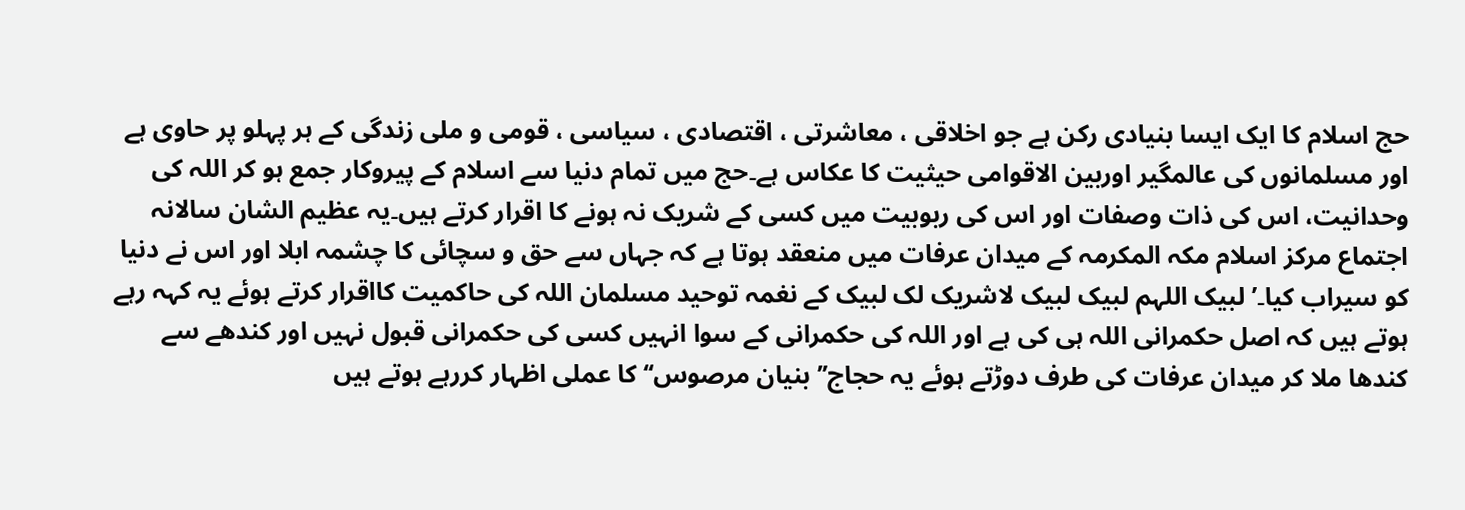حج اسلام کا ایک ایسا بنیادی رکن ہے جو اخلاقی ، معاشرتی ، اقتصادی ، سیاسی ، قومی و ملی زندگی کے ہر پہلو پر حاوی ہے اور مسلمانوں کی عالمگیر اوربین الاقوامی حیثیت کا عکاس ہے۔حج میں تمام دنیا سے اسلام کے پیروکار جمع ہو کر اللہ کی وحدانیت، اس کی ذات وصفات اور اس کی ربوبیت میں کسی کے شریک نہ ہونے کا اقرار کرتے ہیں۔یہ عظیم الشان سالانہ اجتماع مرکز اسلام مکہ المکرمہ کے میدان عرفات میں منعقد ہوتا ہے کہ جہاں سے حق و سچائی کا چشمہ ابلا اور اس نے دنیا کو سیراب کیا۔’ لبیک اللہم لبیک لبیک لاشریک لک لبیک کے نغمہ توحید مسلمان اللہ کی حاکمیت کااقرار کرتے ہوئے یہ کہہ رہے ہوتے ہیں کہ اصل حکمرانی اللہ ہی کی ہے اور اللہ کی حکمرانی کے سوا انہیں کسی کی حکمرانی قبول نہیں اور کندھے سے کندھا ملا کر میدان عرفات کی طرف دوڑتے ہوئے یہ حجاج’’ بنیان مرصوس‘‘ کا عملی اظہار کررہے ہوتے ہیں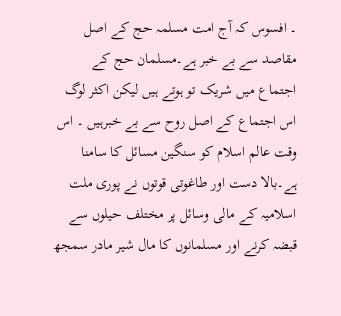۔ افسوس کہ آج امت مسلمہ حج کے اصل مقاصد سے بے خبر ہے۔مسلمان حج کے اجتماع میں شریک تو ہوتے ہیں لیکن اکثر لوگ اس اجتماع کے اصل روح سے بے خبرہیں ۔ اس وقت عالم اسلام کو سنگین مسائل کا سامنا ہے۔بالا دست اور طاغوتی قوتوں نے پوری ملت اسلامیہ کے مالی وسائل پر مختلف حیلوں سے قبضہ کرنے اور مسلمانوں کا مال شیر مادر سمجھ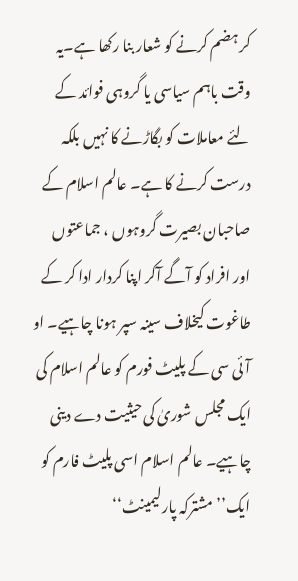کر ہضم کرنے کو شعار بنا رکھا ہے۔یہ وقت باہم سیاسی یا گروہی فوائد کے لئے معاملات کو بگاڑنے کا نہیں بلکہ درست کرنے کا ہے۔ عالم اسلام کے صاحبان بصیرت گروہوں ، جماعتوں اور افراد کو آگے آکر اپنا کردار ادا کر کے طاغوت کیخلاف سینہ سپر ہونا چاہیے۔ او آئی سی کے پلیٹ فورم کو عالم اسلام کی ایک مجلس شوریٰ کی حیثیت دے دینی چاہیے۔ عالم اسلام اسی پلیٹ فارم کو ایک’’ مشترکہ پارلیمینٹ‘‘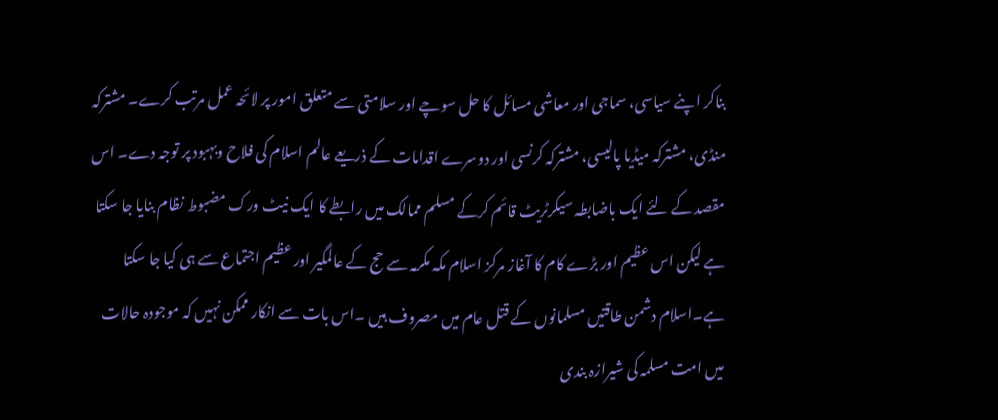بناکر اپنے سیاسی، سماجی اور معاشی مسائل کا حل سوچے اور سلامتی سے متعلق امور پر لائحہ عمل مرتب کرے۔ مشترکہ منڈی، مشترکہ میڈیا پالیسی، مشترکہ کرنسی اور دوسرے اقدامات کے ذریعے عالم اسلام کی فلاح وبہبود پر توجہ دے۔ اس مقصد کے لئے ایک باضابطہ سیکرٹریٹ قائم کرکے مسلم ممالک میں رابطے کا ایک نیٹ ورک مضبوط نظام بنایا جا سکتا ہے لیکن اس عظیم اور بڑے کام کا آغاز مرکز اسلام مکہ مکرمہ سے حج کے عالمگیر اور عظیم اجتماع سے ہی کیا جا سکتا ہے۔اسلام دشمن طاقتیں مسلمانوں کے قتل عام میں مصروف ہیں ۔اس بات سے انکار ممکن نہیں کہ موجودہ حالات میں امت مسلمہ کی شیرازہ بندی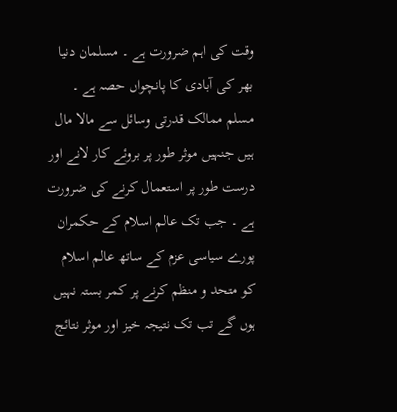وقت کی اہم ضرورت ہے ۔ مسلمان دنیا بھر کی آبادی کا پانچواں حصہ ہے ۔ مسلم ممالک قدرتی وسائل سے مالا مال ہیں جنہیں موثر طور پر بروئے کار لانے اور درست طور پر استعمال کرنے کی ضرورت ہے ۔ جب تک عالم اسلام کے حکمران پورے سیاسی عزم کے ساتھ عالم اسلام کو متحد و منظم کرنے پر کمر بستہ نہیں ہوں گے تب تک نتیجہ خیز اور موثر نتائج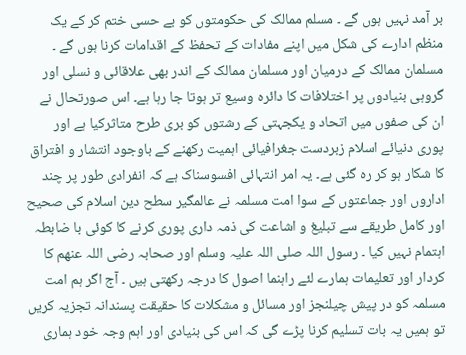بر آمد نہیں ہوں گے ۔ مسلم ممالک کی حکومتوں کو بے حسی ختم کر کے یک منظم ادارے کی شکل میں اپنے مفادات کے تحفظ کے اقدامات کرنا ہوں گے ۔ مسلمان ممالک کے درمیان اور مسلمان ممالک کے اندر بھی علاقائی و نسلی اور گروہی بنیادوں پر اختلافات کا دائرہ وسیع تر ہوتا جا رہا ہے۔ اس صورتحال نے ان کی صفوں میں اتحاد و یکجہتی کے رشتوں کو بری طرح متاثرکیا ہے اور پوری دنیائے اسلام زبردست جغرافیائی اہمیت رکھنے کے باوجود انتشار و افتراق کا شکار ہو کر رہ گئی ہے۔ یہ امر انتہائی افسوسناک ہے کہ انفرادی طور پر چند اداروں اور جماعتوں کے سوا امت مسلمہ نے عالمگیر سطح دین اسلام کی صحیح اور کامل طریقے سے تبلیغ و اشاعت کی ذمہ داری پوری کرنے کا کوئی با ضابطہ اہتمام نہیں کیا ۔ رسول اللہ صلی اللہ علیہ وسلم اور صحابہ رضی اللہ عنھم کا کردار اور تعلیمات ہمارے لئے راہنما اصول کا درجہ رکھتی ہیں ۔ آج اگر ہم امت مسلمہ کو در پیش چیلنجز اور مسائل و مشکلات کا حقیقت پسندانہ تجزیہ کریں تو ہمیں یہ بات تسلیم کرنا پڑے گی کہ اس کی بنیادی اور اہم وجہ خود ہماری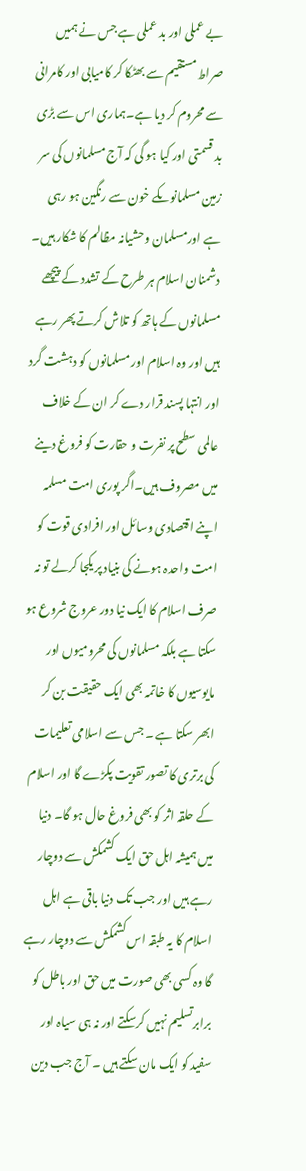بے عملی اور بد عملی ہے جس نے ہمیں صراط مستقیم سے بھٹکا کر کامیابی اور کامرانی سے محروم کر دیا ہے۔ہماری اس سے بڑی بد قسمتی اور کیا ہو گی کہ آج مسلمانوں کی سر زمین مسلمانوںکے خون سے رنگین ہو رہی ہے اورمسلمان وحشیانہ مظالم کا شکار ہیں۔ دشمنان اسلام ہر طرح کے تشدد کے پیچھے مسلمانوں کے ہاتھ کو تلاش کرتے پھر رہے ہیں اور وہ اسلام اور مسلمانوں کو دہشت گرد اور انتہا پسند قرار دے کر ان کے خلاف عالمی سطح پر نفرت و حقارت کو فروغ دینے میں مصروف ہیں۔اگر پوری امت مسلمہ اپنے اقتصادی وسائل اور افرادی قوت کو امت واحدہ ہونے کی بنیاد پر یکجا کرلے تو نہ صرف اسلام کا ایک نیا دور عروج شروع ہو سکتا ہے بلکہ مسلمانوں کی محرومیوں اور مایوسیوں کا خاتمہ بھی ایک حقیقت بن کر ابھر سکتا ہے ۔ جس سے اسلامی تعلیمات کی برتری کا تصور تقویت پکڑے گا اور اسلام کے حلقہ اثر کو بھی فروغ حال ہو گا۔ دنیا میں ہمیشہ اہل حق ایک کشمکش سے دوچار رہے ہیں اور جب تک دنیا باقی ہے اہل اسلام کا یہ طبقہ اس کشمکش سے دوچار رہے گا وہ کسی بھی صورت میں حق اور باطل کو برابرتسلیم نہیں کرسکتے اور نہ ہی سیاہ اور سفید کو ایک مان سکتے ہیں ۔ آج جب دین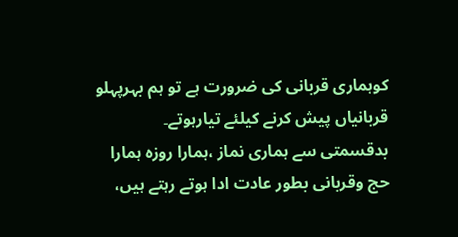کوہماری قربانی کی ضرورت ہے تو ہم بہرپہلو قربانیاں پیش کرنے کیلئے تیارہوتے۔ بدقسمتی سے ہماری نماز ،ہمارا روزہ ہمارا حج وقربانی بطور عادت ادا ہوتے رہتے ہیں،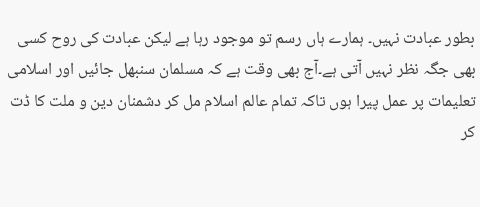بطور عبادت نہیں۔ ہمارے ہاں رسم تو موجود رہا ہے لیکن عبادت کی روح کسی بھی جگہ نظر نہیں آتی ہے۔آج بھی وقت ہے کہ مسلمان سنبھل جائیں اور اسلامی تعلیمات پر عمل پیرا ہوں تاکہ تمام عالم اسلام مل کر دشمنان دین و ملت کا ڈت کر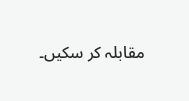مقابلہ کر سکیں۔